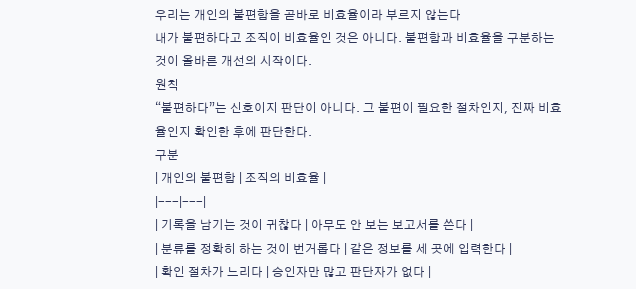우리는 개인의 불편함을 곧바로 비효율이라 부르지 않는다
내가 불편하다고 조직이 비효율인 것은 아니다. 불편함과 비효율을 구분하는 것이 올바른 개선의 시작이다.
원칙
“불편하다”는 신호이지 판단이 아니다. 그 불편이 필요한 절차인지, 진짜 비효율인지 확인한 후에 판단한다.
구분
| 개인의 불편함 | 조직의 비효율 |
|---|---|
| 기록을 남기는 것이 귀찮다 | 아무도 안 보는 보고서를 쓴다 |
| 분류를 정확히 하는 것이 번거롭다 | 같은 정보를 세 곳에 입력한다 |
| 확인 절차가 느리다 | 승인자만 많고 판단자가 없다 |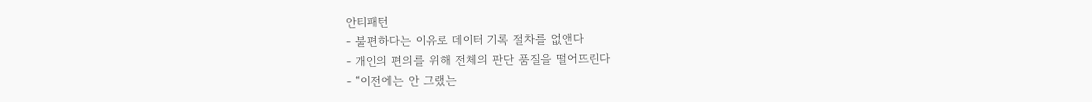안티패턴
- 불편하다는 이유로 데이터 기록 절차를 없앤다
- 개인의 편의를 위해 전체의 판단 품질을 떨어뜨린다
- “이전에는 안 그랬는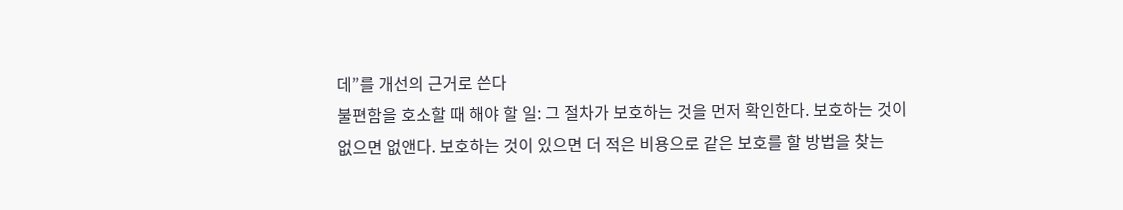데”를 개선의 근거로 쓴다
불편함을 호소할 때 해야 할 일: 그 절차가 보호하는 것을 먼저 확인한다. 보호하는 것이 없으면 없앤다. 보호하는 것이 있으면 더 적은 비용으로 같은 보호를 할 방법을 찾는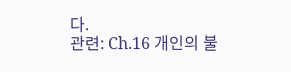다.
관련: Ch.16 개인의 불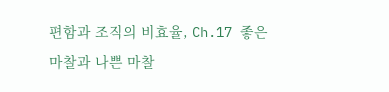편함과 조직의 비효율, Ch.17 좋은 마찰과 나쁜 마찰